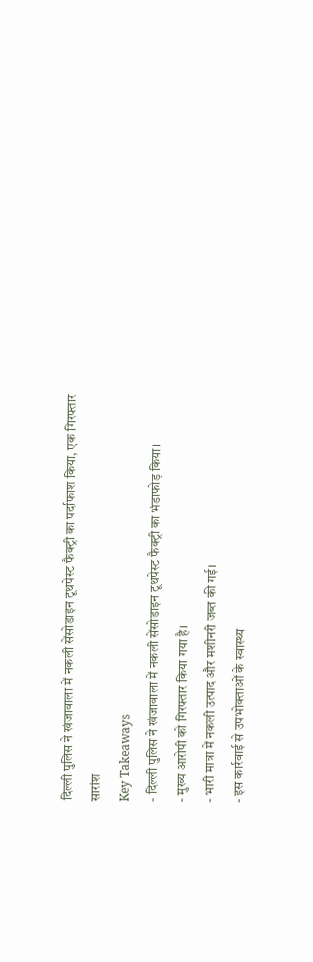दिल्ली पुलिस ने खंजावाला में नकली सेंसोडाइन टूथपेस्ट फैक्ट्री का पर्दाफाश किया, एक गिरफ्तार
सारांश
Key Takeaways
- दिल्ली पुलिस ने खंजावाला में नकली सेंसोडाइन टूथपेस्ट फैक्ट्री का भंडाफोड़ किया।
- मुख्य आरोपी को गिरफ्तार किया गया है।
- भारी मात्रा में नकली उत्पाद और मशीनरी जब्त की गई।
- इस कार्रवाई से उपभोक्ताओं के स्वास्थ्य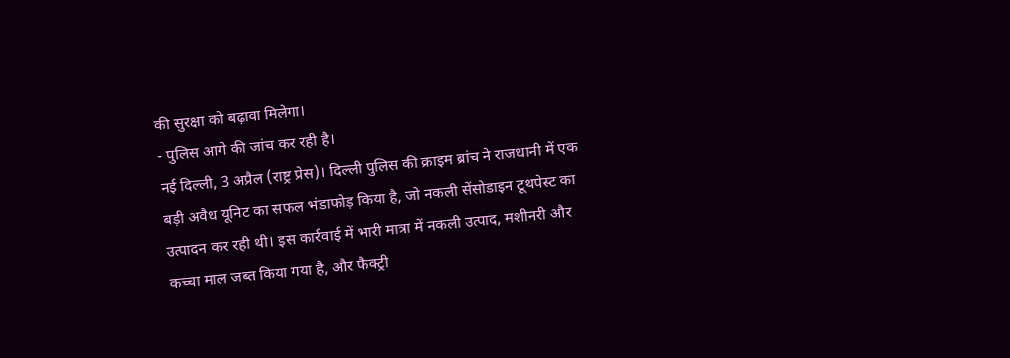की सुरक्षा को बढ़ावा मिलेगा।
- पुलिस आगे की जांच कर रही है।
नई दिल्ली, 3 अप्रैल (राष्ट्र प्रेस)। दिल्ली पुलिस की क्राइम ब्रांच ने राजधानी में एक बड़ी अवैध यूनिट का सफल भंडाफोड़ किया है, जो नकली सेंसोडाइन टूथपेस्ट का उत्पादन कर रही थी। इस कार्रवाई में भारी मात्रा में नकली उत्पाद, मशीनरी और कच्चा माल जब्त किया गया है, और फैक्ट्री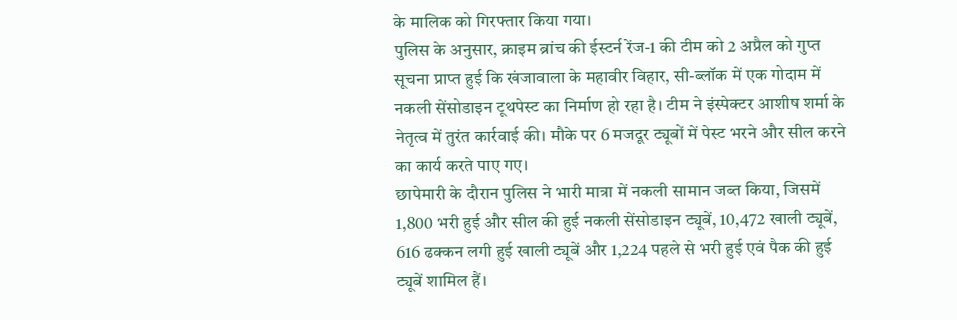के मालिक को गिरफ्तार किया गया।
पुलिस के अनुसार, क्राइम ब्रांच की ईस्टर्न रेंज-1 की टीम को 2 अप्रैल को गुप्त सूचना प्राप्त हुई कि खंजावाला के महावीर विहार, सी-ब्लॉक में एक गोदाम में नकली सेंसोडाइन टूथपेस्ट का निर्माण हो रहा है। टीम ने इंस्पेक्टर आशीष शर्मा के नेतृत्व में तुरंत कार्रवाई की। मौके पर 6 मजदूर ट्यूबों में पेस्ट भरने और सील करने का कार्य करते पाए गए।
छापेमारी के दौरान पुलिस ने भारी मात्रा में नकली सामान जब्त किया, जिसमें 1,800 भरी हुई और सील की हुई नकली सेंसोडाइन ट्यूबें, 10,472 खाली ट्यूबें, 616 ढक्कन लगी हुई खाली ट्यूबें और 1,224 पहले से भरी हुई एवं पैक की हुई ट्यूबें शामिल हैं।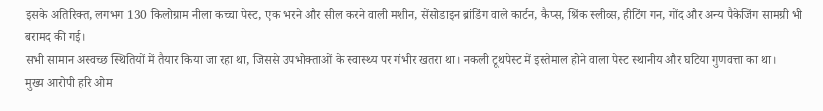इसके अतिरिक्त, लगभग 130 किलोग्राम नीला कच्चा पेस्ट, एक भरने और सील करने वाली मशीन, सेंसोडाइन ब्रांडिंग वाले कार्टन, कैप्स, श्रिंक स्लीव्स, हीटिंग गन, गोंद और अन्य पैकेजिंग सामग्री भी बरामद की गई।
सभी सामान अस्वच्छ स्थितियों में तैयार किया जा रहा था, जिससे उपभोक्ताओं के स्वास्थ्य पर गंभीर खतरा था। नकली टूथपेस्ट में इस्तेमाल होने वाला पेस्ट स्थानीय और घटिया गुणवत्ता का था।
मुख्य आरोपी हरि ओम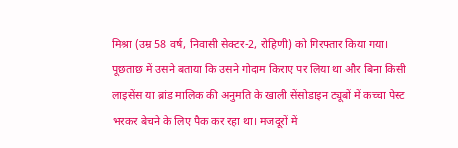मिश्रा (उम्र 58 वर्ष, निवासी सेक्टर-2, रोहिणी) को गिरफ्तार किया गया। पूछताछ में उसने बताया कि उसने गोदाम किराए पर लिया था और बिना किसी लाइसेंस या ब्रांड मालिक की अनुमति के खाली सेंसोडाइन ट्यूबों में कच्चा पेस्ट भरकर बेचने के लिए पैक कर रहा था। मजदूरों में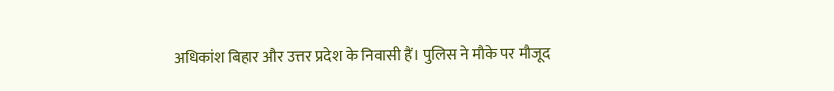अधिकांश बिहार और उत्तर प्रदेश के निवासी हैं। पुलिस ने मौके पर मौजूद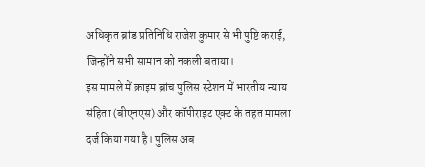अधिकृत ब्रांड प्रतिनिधि राजेश कुमार से भी पुष्टि कराई, जिन्होंने सभी सामान को नकली बताया।
इस मामले में क्राइम ब्रांच पुलिस स्टेशन में भारतीय न्याय संहिता (बीएनएस) और कॉपीराइट एक्ट के तहत मामला दर्ज किया गया है। पुलिस अब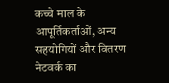कच्चे माल के आपूर्तिकर्ताओं, अन्य सहयोगियों और वितरण नेटवर्क का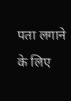पता लगाने के लिए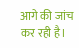आगे की जांच कर रही है।